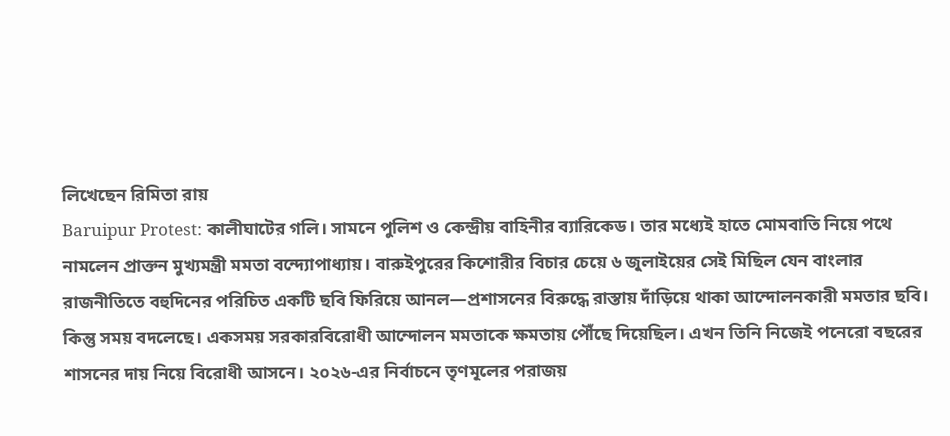লিখেছেন রিমিতা রায়
Baruipur Protest: কালীঘাটের গলি। সামনে পুলিশ ও কেন্দ্রীয় বাহিনীর ব্যারিকেড। তার মধ্যেই হাতে মোমবাতি নিয়ে পথে নামলেন প্রাক্তন মুখ্যমন্ত্রী মমতা বন্দ্যোপাধ্যায়। বারুইপুরের কিশোরীর বিচার চেয়ে ৬ জুলাইয়ের সেই মিছিল যেন বাংলার রাজনীতিতে বহুদিনের পরিচিত একটি ছবি ফিরিয়ে আনল—প্রশাসনের বিরুদ্ধে রাস্তায় দাঁড়িয়ে থাকা আন্দোলনকারী মমতার ছবি।
কিন্তু সময় বদলেছে। একসময় সরকারবিরোধী আন্দোলন মমতাকে ক্ষমতায় পৌঁছে দিয়েছিল। এখন তিনি নিজেই পনেরো বছরের শাসনের দায় নিয়ে বিরোধী আসনে। ২০২৬-এর নির্বাচনে তৃণমূলের পরাজয়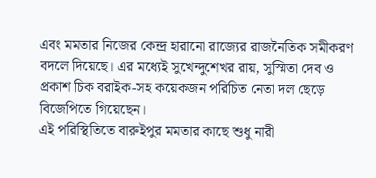এবং মমতার নিজের কেন্দ্র হারানো রাজ্যের রাজনৈতিক সমীকরণ বদলে দিয়েছে। এর মধ্যেই সুখেন্দুশেখর রায়, সুস্মিতা দেব ও প্রকাশ চিক বরাইক-সহ কয়েকজন পরিচিত নেতা দল ছেড়ে বিজেপিতে গিয়েছেন।
এই পরিস্থিতিতে বারুইপুর মমতার কাছে শুধু নারী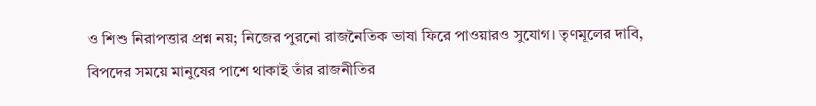ও শিশু নিরাপত্তার প্রশ্ন নয়; নিজের পুরনো রাজনৈতিক ভাষা ফিরে পাওয়ারও সুযোগ। তৃণমূলের দাবি, বিপদের সময়ে মানুষের পাশে থাকাই তাঁর রাজনীতির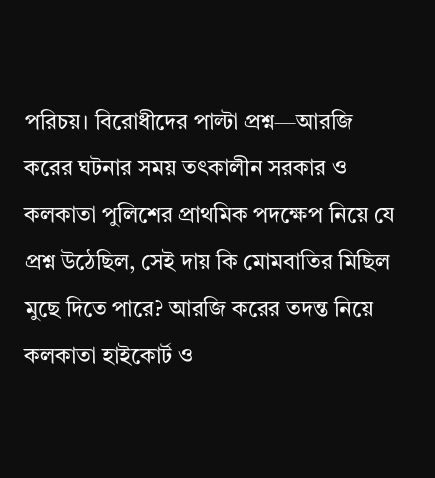পরিচয়। বিরোধীদের পাল্টা প্রশ্ন—আরজি করের ঘটনার সময় তৎকালীন সরকার ও কলকাতা পুলিশের প্রাথমিক পদক্ষেপ নিয়ে যে প্রশ্ন উঠেছিল, সেই দায় কি মোমবাতির মিছিল মুছে দিতে পারে? আরজি করের তদন্ত নিয়ে কলকাতা হাইকোর্ট ও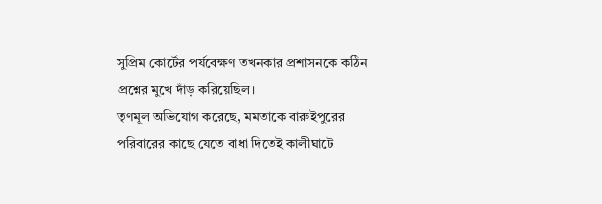সুপ্রিম কোর্টের পর্যবেক্ষণ তখনকার প্রশাসনকে কঠিন প্রশ্নের মুখে দাঁড় করিয়েছিল।
তৃণমূল অভিযোগ করেছে, মমতাকে বারুইপুরের পরিবারের কাছে যেতে বাধা দিতেই কালীঘাটে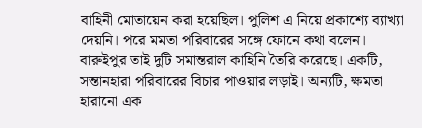বাহিনী মোতায়েন করা হয়েছিল। পুলিশ এ নিয়ে প্রকাশ্যে ব্যাখ্যা দেয়নি। পরে মমতা পরিবারের সঙ্গে ফোনে কথা বলেন।
বারুইপুর তাই দুটি সমান্তরাল কাহিনি তৈরি করেছে। একটি, সন্তানহারা পরিবারের বিচার পাওয়ার লড়াই। অন্যটি, ক্ষমতা হারানো এক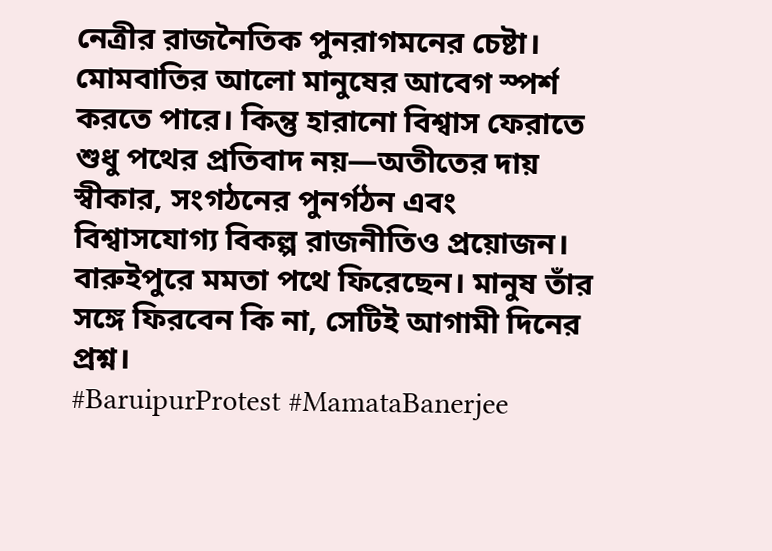নেত্রীর রাজনৈতিক পুনরাগমনের চেষ্টা।
মোমবাতির আলো মানুষের আবেগ স্পর্শ করতে পারে। কিন্তু হারানো বিশ্বাস ফেরাতে শুধু পথের প্রতিবাদ নয়—অতীতের দায় স্বীকার, সংগঠনের পুনর্গঠন এবং বিশ্বাসযোগ্য বিকল্প রাজনীতিও প্রয়োজন। বারুইপুরে মমতা পথে ফিরেছেন। মানুষ তাঁর সঙ্গে ফিরবেন কি না, সেটিই আগামী দিনের প্রশ্ন।
#BaruipurProtest #MamataBanerjee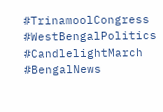#TrinamoolCongress #WestBengalPolitics #CandlelightMarch #BengalNews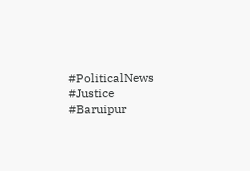#PoliticalNews #Justice #Baruipur